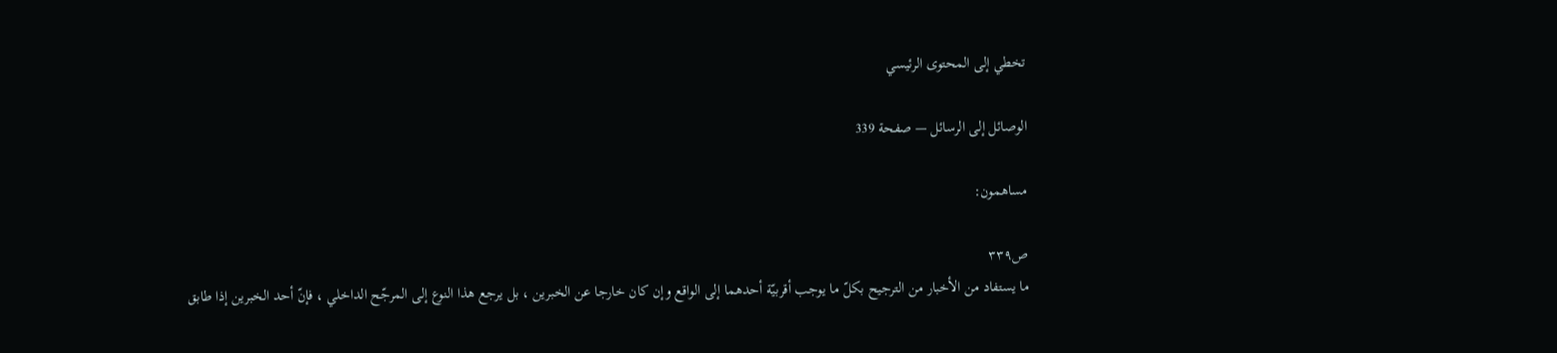تخطي إلى المحتوى الرئيسي

الوصائل إلى الرسائل — صفحة 339

مساهمون:

ص٣٣٩
ما يستفاد من الأخبار من الترجيح بكلّ ما يوجب أقربيّة أحدهما إلى الواقع وإن كان خارجا عن الخبرين ، بل يرجع هذا النوع إلى المرجّح الداخلي ، فإنّ أحد الخبرين إذا طابق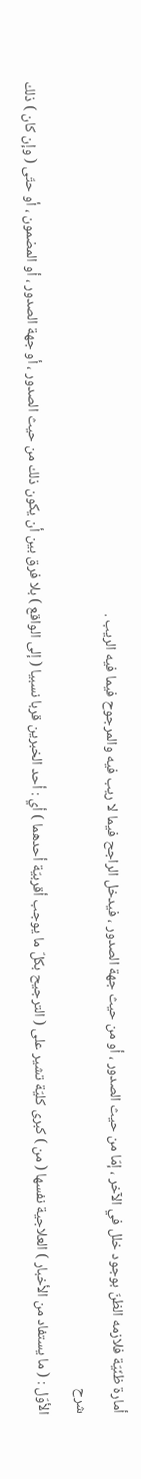أمارة ظنّيّة فلازمه الظنّ بوجود خلل في الآخر ، إمّا من حيث الصدور ، أو من حيث جهة الصدور ، فيدخل الراجح فيما لا ريب فيه والمرجوح فيما فيه الريب .
شرح
الأوّل : ( ما يستفاد من الأخبار ) العلاجية نفسها ( من ) كبرى كليّة تشير على ( الترجيح بكلّ ما يوجب أقربيّة أحدهما ) أي : أحد الخبرين قربا نسبيا ( إلى الواقع ) بلا فرق بين أن يكون ذلك من حيث الصدور ، أو جهة الصدور ، أو المضمون ، أو حتّى ( وإن كان ) ذلك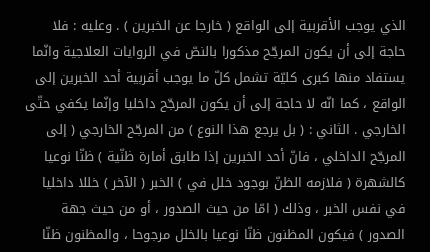الذي يوجب الأقربية إلى الواقع ( خارجا عن الخبرين ) . وعليه : فلا حاجة إلى أن يكون المرجّح مذكورا بالنصّ في الروايات العلاجية وانّما يستفاد منها كبرى كليّة تشمل كلّ ما يوجب أقربية أحد الخبرين إلى الواقع ، كما انّه لا حاجة إلى أن يكون المرجّح داخليا وإنّما يكفي حتّى الخارجي . الثاني : ( بل يرجع هذا النوع ) من المرجّح الخارجي ( إلى المرجّح الداخلي ، فانّ أحد الخبرين إذا طابق أمارة ظنّية ) ظنّا نوعيا كالشهرة ( فلازمه الظنّ بوجود خلل في ) الخبر ( الآخر ) خللا داخليا في نفس الخبر ، وذلك ( امّا من حيث الصدور ، أو من حيث جهة الصدور ) فيكون المظنون ظنّا نوعيا بالخلل مرجوحا ، والمظنون ظنّا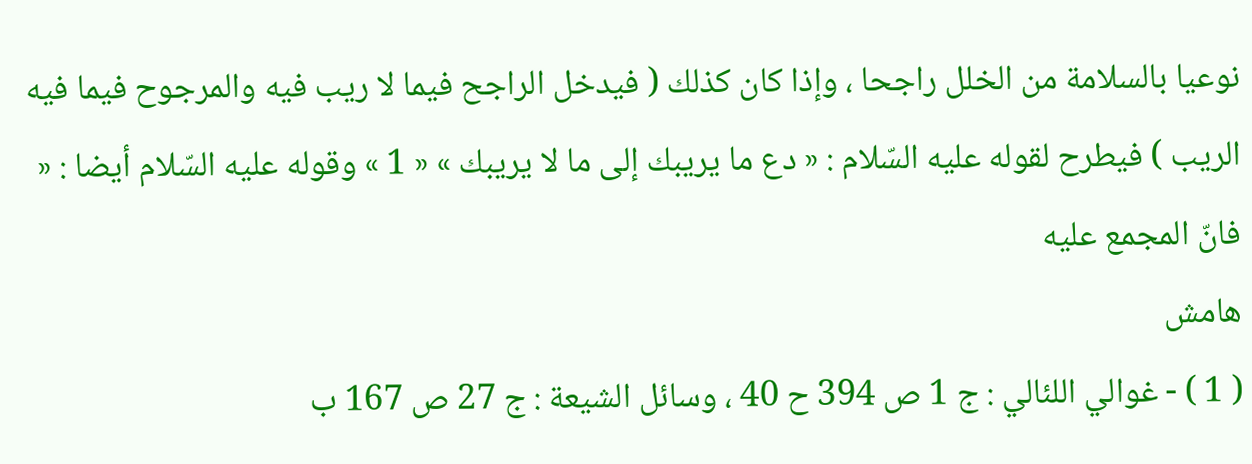نوعيا بالسلامة من الخلل راجحا ، وإذا كان كذلك ( فيدخل الراجح فيما لا ريب فيه والمرجوح فيما فيه الريب ) فيطرح لقوله عليه السّلام : « دع ما يريبك إلى ما لا يريبك » « 1 » وقوله عليه السّلام أيضا : « فانّ المجمع عليه
هامش
( 1 ) - غوالي اللئالي : ج 1 ص 394 ح 40 ، وسائل الشيعة : ج 27 ص 167 ب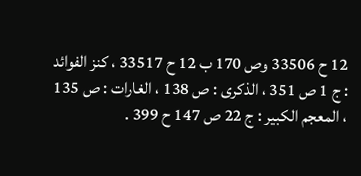12 ح 33506 وص 170 ب 12 ح 33517 ، كنز الفوائد : ج 1 ص 351 ، الذكرى : ص 138 ، الغارات : ص 135 ، المعجم الكبير : ج 22 ص 147 ح 399 .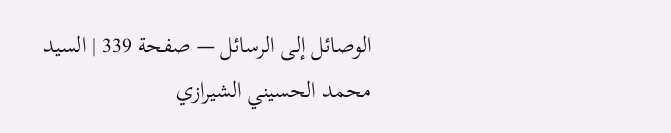الوصائل إلى الرسائل — صفحة 339 | السيد محمد الحسيني الشيرازي